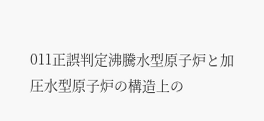011正誤判定沸騰水型原子炉と加圧水型原子炉の構造上の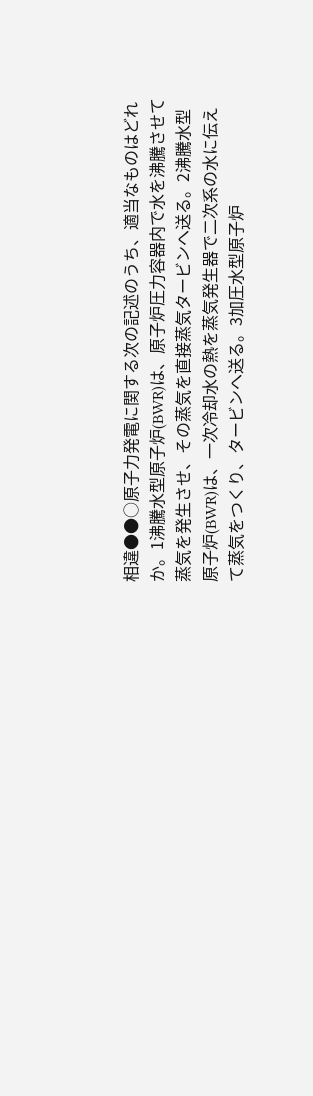相違●●○原子力発電に関する次の記述のうち、適当なものはどれか。1沸騰水型原子炉(BWR)は、原子炉圧力容器内で水を沸騰させて蒸気を発生させ、その蒸気を直接蒸気タービンへ送る。2沸騰水型原子炉(BWR)は、一次冷却水の熱を蒸気発生器で二次系の水に伝えて蒸気をつくり、タービンへ送る。3加圧水型原子炉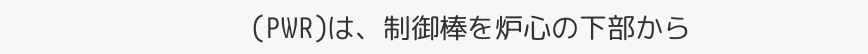(PWR)は、制御棒を炉心の下部から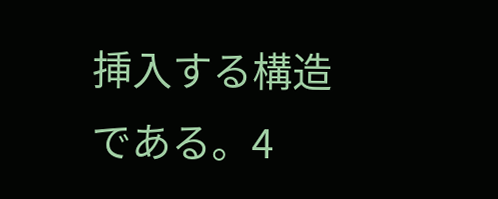挿入する構造である。4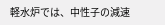軽水炉では、中性子の減速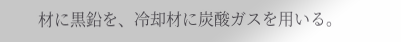材に黒鉛を、冷却材に炭酸ガスを用いる。